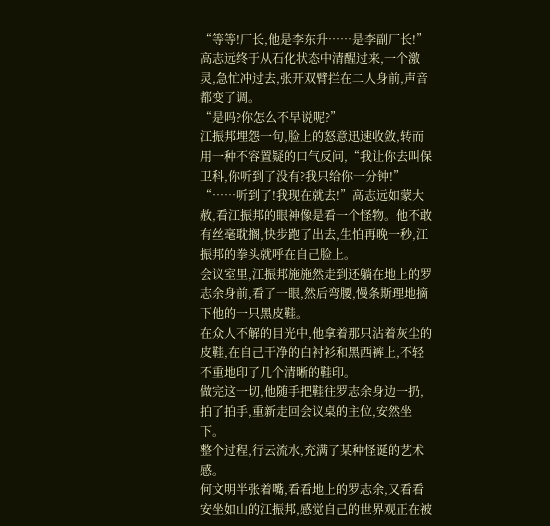“等等!厂长,他是李东升……是李副厂长!”
高志远终于从石化状态中清醒过来,一个激灵,急忙冲过去,张开双臂拦在二人身前,声音都变了调。
“是吗?你怎么不早说呢?”
江振邦埋怨一句,脸上的怒意迅速收敛,转而用一种不容置疑的口气反问,“我让你去叫保卫科,你听到了没有?我只给你一分钟!”
“……听到了!我现在就去!”高志远如蒙大赦,看江振邦的眼神像是看一个怪物。他不敢有丝毫耽搁,快步跑了出去,生怕再晚一秒,江振邦的拳头就呼在自己脸上。
会议室里,江振邦施施然走到还躺在地上的罗志余身前,看了一眼,然后弯腰,慢条斯理地摘下他的一只黑皮鞋。
在众人不解的目光中,他拿着那只沾着灰尘的皮鞋,在自己干净的白衬衫和黑西裤上,不轻不重地印了几个清晰的鞋印。
做完这一切,他随手把鞋往罗志余身边一扔,拍了拍手,重新走回会议桌的主位,安然坐下。
整个过程,行云流水,充满了某种怪诞的艺术感。
何文明半张着嘴,看看地上的罗志余,又看看安坐如山的江振邦,感觉自己的世界观正在被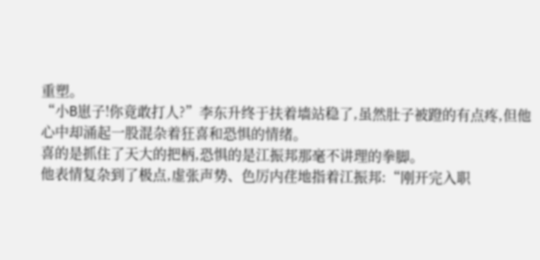重塑。
“小B崽子!你竟敢打人?”李东升终于扶着墙站稳了,虽然肚子被蹬的有点疼,但他心中却涌起一股混杂着狂喜和恐惧的情绪。
喜的是抓住了天大的把柄,恐惧的是江振邦那毫不讲理的拳脚。
他表情复杂到了极点,虚张声势、色厉内荏地指着江振邦:“刚开完入职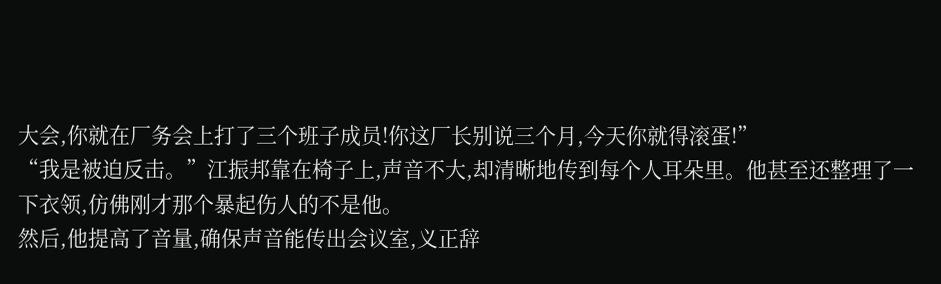大会,你就在厂务会上打了三个班子成员!你这厂长别说三个月,今天你就得滚蛋!”
“我是被迫反击。”江振邦靠在椅子上,声音不大,却清晰地传到每个人耳朵里。他甚至还整理了一下衣领,仿佛刚才那个暴起伤人的不是他。
然后,他提高了音量,确保声音能传出会议室,义正辞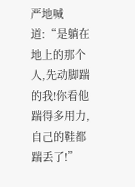严地喊道:“是躺在地上的那个人,先动脚踹的我!你看他踹得多用力,自己的鞋都踹丢了!”